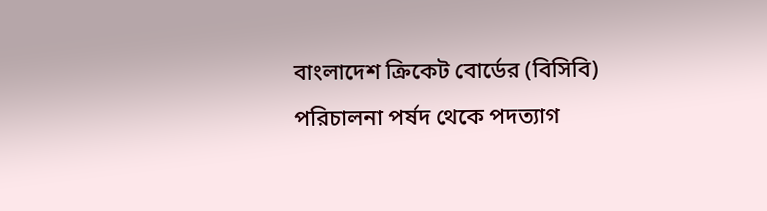বাংলাদেশ ক্রিকেট বোর্ডের (বিসিবি) পরিচালনা পর্ষদ থেকে পদত্যাগ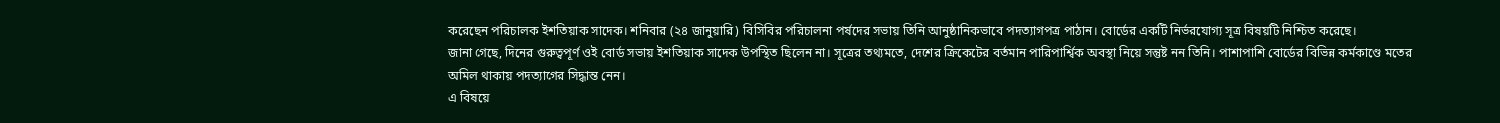করেছেন পরিচালক ইশতিয়াক সাদেক। শনিবার (২৪ জানুয়ারি) বিসিবির পরিচালনা পর্ষদের সভায় তিনি আনুষ্ঠানিকভাবে পদত্যাগপত্র পাঠান। বোর্ডের একটি নির্ভরযোগ্য সূত্র বিষয়টি নিশ্চিত করেছে।
জানা গেছে, দিনের গুরুত্বপূর্ণ ওই বোর্ড সভায় ইশতিয়াক সাদেক উপস্থিত ছিলেন না। সূত্রের তথ্যমতে, দেশের ক্রিকেটের বর্তমান পারিপার্শ্বিক অবস্থা নিয়ে সন্তুষ্ট নন তিনি। পাশাপাশি বোর্ডের বিভিন্ন কর্মকাণ্ডে মতের অমিল থাকায় পদত্যাগের সিদ্ধান্ত নেন।
এ বিষয়ে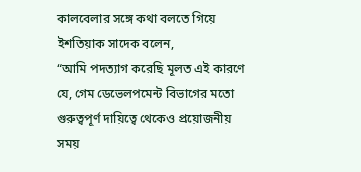কালবেলার সঙ্গে কথা বলতে গিয়ে ইশতিয়াক সাদেক বলেন,
“আমি পদত্যাগ করেছি মূলত এই কারণে যে, গেম ডেভেলপমেন্ট বিভাগের মতো গুরুত্বপূর্ণ দায়িত্বে থেকেও প্রয়োজনীয় সময়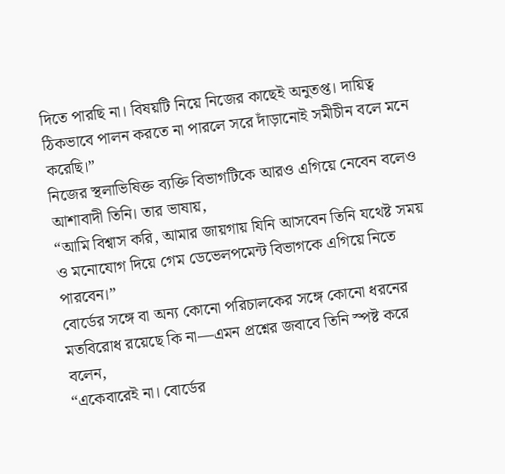দিতে পারছি না। বিষয়টি নিয়ে নিজের কাছেই অনুতপ্ত। দায়িত্ব ঠিকভাবে পালন করতে না পারলে সরে দাঁড়ানোই সমীচীন বলে মনে করেছি।”
নিজের স্থলাভিষিক্ত ব্যক্তি বিভাগটিকে আরও এগিয়ে নেবেন বলেও আশাবাদী তিনি। তার ভাষায়,
“আমি বিশ্বাস করি, আমার জায়গায় যিনি আসবেন তিনি যথেষ্ট সময় ও মনোযোগ দিয়ে গেম ডেভেলপমেন্ট বিভাগকে এগিয়ে নিতে পারবেন।”
বোর্ডের সঙ্গে বা অন্য কোনো পরিচালকের সঙ্গে কোনো ধরনের মতবিরোধ রয়েছে কি না—এমন প্রশ্নের জবাবে তিনি স্পষ্ট করে বলেন,
“একেবারেই না। বোর্ডের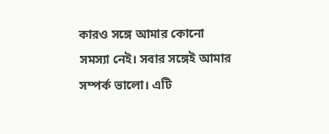কারও সঙ্গে আমার কোনো সমস্যা নেই। সবার সঙ্গেই আমার সম্পর্ক ভালো। এটি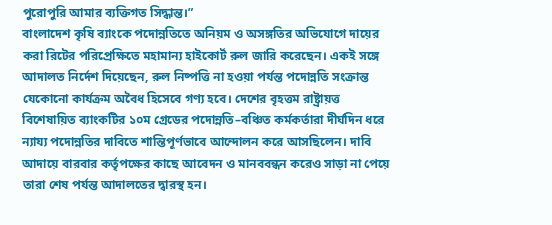পুরোপুরি আমার ব্যক্তিগত সিদ্ধান্ত।”
বাংলাদেশ কৃষি ব্যাংকে পদোন্নতিতে অনিয়ম ও অসঙ্গতির অভিযোগে দায়ের করা রিটের পরিপ্রেক্ষিতে মহামান্য হাইকোর্ট রুল জারি করেছেন। একই সঙ্গে আদালত নির্দেশ দিয়েছেন, রুল নিষ্পত্তি না হওয়া পর্যন্ত পদোন্নতি সংক্রান্ত যেকোনো কার্যক্রম অবৈধ হিসেবে গণ্য হবে। দেশের বৃহত্তম রাষ্ট্রায়ত্ত বিশেষায়িত ব্যাংকটির ১০ম গ্রেডের পদোন্নতি–বঞ্চিত কর্মকর্তারা দীর্ঘদিন ধরে ন্যায্য পদোন্নতির দাবিতে শান্তিপূর্ণভাবে আন্দোলন করে আসছিলেন। দাবি আদায়ে বারবার কর্তৃপক্ষের কাছে আবেদন ও মানববন্ধন করেও সাড়া না পেয়ে তারা শেষ পর্যন্ত আদালতের দ্বারস্থ হন।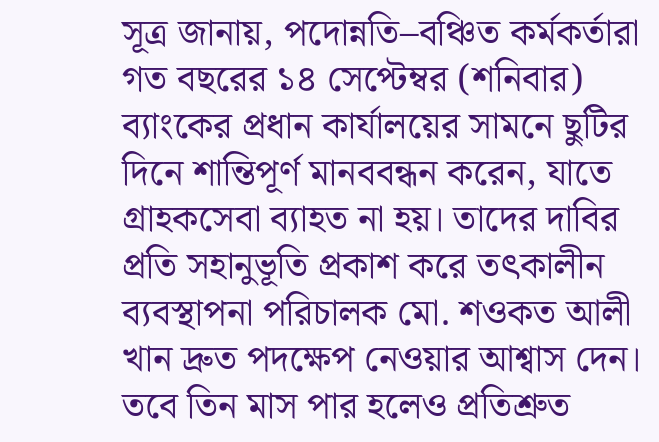সূত্র জানায়, পদোন্নতি–বঞ্চিত কর্মকর্তারা গত বছরের ১৪ সেপ্টেম্বর (শনিবার) ব্যাংকের প্রধান কার্যালয়ের সামনে ছুটির দিনে শান্তিপূর্ণ মানববন্ধন করেন, যাতে গ্রাহকসেবা ব্যাহত না হয়। তাদের দাবির প্রতি সহানুভূতি প্রকাশ করে তৎকালীন ব্যবস্থাপনা পরিচালক মো. শওকত আলী খান দ্রুত পদক্ষেপ নেওয়ার আশ্বাস দেন। তবে তিন মাস পার হলেও প্রতিশ্রুত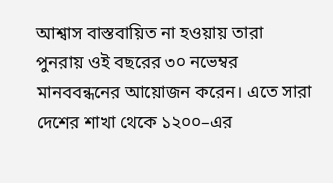আশ্বাস বাস্তবায়িত না হওয়ায় তারা পুনরায় ওই বছরের ৩০ নভেম্বর মানববন্ধনের আয়োজন করেন। এতে সারা দেশের শাখা থেকে ১২০০–এর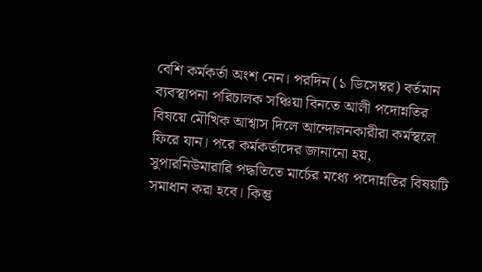বেশি কর্মকর্তা অংশ নেন। পরদিন (১ ডিসেম্বর) বর্তমান ব্যবস্থাপনা পরিচালক সঞ্চিয়া বিনতে আলী পদোন্নতির বিষয়ে মৌখিক আশ্বাস দিলে আন্দোলনকারীরা কর্মস্থলে ফিরে যান। পরে কর্মকর্তাদের জানানো হয়, সুপারনিউমারারি পদ্ধতিতে মার্চের মধ্যে পদোন্নতির বিষয়টি সমাধান করা হবে। কিন্তু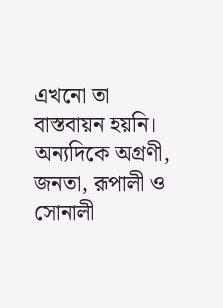এখনো তা বাস্তবায়ন হয়নি। অন্যদিকে অগ্রণী, জনতা, রূপালী ও সোনালী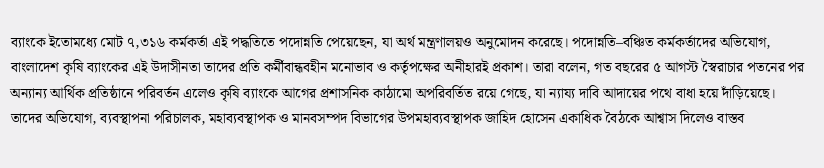ব্যাংকে ইতোমধ্যে মোট ৭,৩১৬ কর্মকর্তা এই পদ্ধতিতে পদোন্নতি পেয়েছেন, যা অর্থ মন্ত্রণালয়ও অনুমোদন করেছে। পদোন্নতি–বঞ্চিত কর্মকর্তাদের অভিযোগ, বাংলাদেশ কৃষি ব্যাংকের এই উদাসীনতা তাদের প্রতি কর্মীবান্ধবহীন মনোভাব ও কর্তৃপক্ষের অনীহারই প্রকাশ। তারা বলেন, গত বছরের ৫ আগস্ট স্বৈরাচার পতনের পর অন্যান্য আর্থিক প্রতিষ্ঠানে পরিবর্তন এলেও কৃষি ব্যাংকে আগের প্রশাসনিক কাঠামো অপরিবর্তিত রয়ে গেছে, যা ন্যায্য দাবি আদায়ের পথে বাধা হয়ে দাঁড়িয়েছে। তাদের অভিযোগ, ব্যবস্থাপনা পরিচালক, মহাব্যবস্থাপক ও মানবসম্পদ বিভাগের উপমহাব্যবস্থাপক জাহিদ হোসেন একাধিক বৈঠকে আশ্বাস দিলেও বাস্তব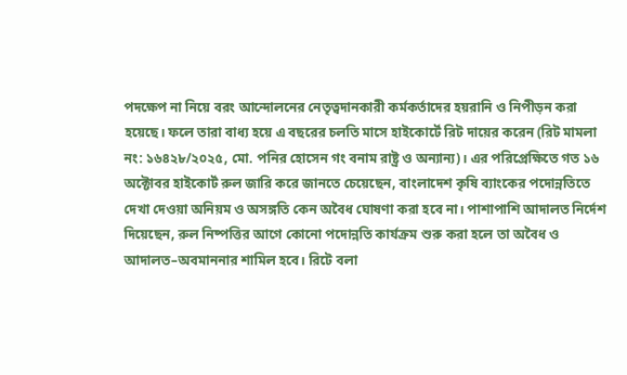পদক্ষেপ না নিয়ে বরং আন্দোলনের নেতৃত্বদানকারী কর্মকর্তাদের হয়রানি ও নিপীড়ন করা হয়েছে। ফলে তারা বাধ্য হয়ে এ বছরের চলতি মাসে হাইকোর্টে রিট দায়ের করেন (রিট মামলা নং: ১৬৪২৮/২০২৫, মো. পনির হোসেন গং বনাম রাষ্ট্র ও অন্যান্য)। এর পরিপ্রেক্ষিতে গত ১৬ অক্টোবর হাইকোর্ট রুল জারি করে জানতে চেয়েছেন, বাংলাদেশ কৃষি ব্যাংকের পদোন্নতিতে দেখা দেওয়া অনিয়ম ও অসঙ্গতি কেন অবৈধ ঘোষণা করা হবে না। পাশাপাশি আদালত নির্দেশ দিয়েছেন, রুল নিষ্পত্তির আগে কোনো পদোন্নতি কার্যক্রম শুরু করা হলে তা অবৈধ ও আদালত–অবমাননার শামিল হবে। রিটে বলা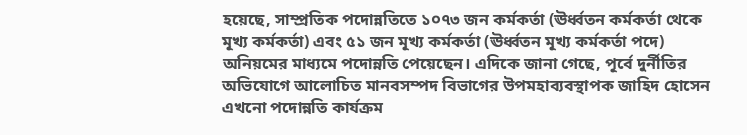হয়েছে, সাম্প্রতিক পদোন্নতিতে ১০৭৩ জন কর্মকর্তা (ঊর্ধ্বতন কর্মকর্তা থেকে মূখ্য কর্মকর্তা) এবং ৫১ জন মূখ্য কর্মকর্তা (ঊর্ধ্বতন মূখ্য কর্মকর্তা পদে) অনিয়মের মাধ্যমে পদোন্নতি পেয়েছেন। এদিকে জানা গেছে, পূর্বে দুর্নীতির অভিযোগে আলোচিত মানবসম্পদ বিভাগের উপমহাব্যবস্থাপক জাহিদ হোসেন এখনো পদোন্নতি কার্যক্রম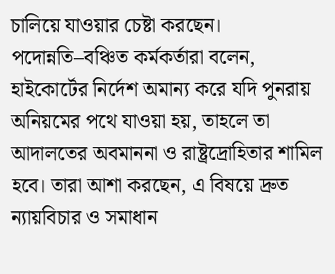চালিয়ে যাওয়ার চেষ্টা করছেন। পদোন্নতি–বঞ্চিত কর্মকর্তারা বলেন, হাইকোর্টের নির্দেশ অমান্য করে যদি পুনরায় অনিয়মের পথে যাওয়া হয়, তাহলে তা আদালতের অবমাননা ও রাষ্ট্রদ্রোহিতার শামিল হবে। তারা আশা করছেন, এ বিষয়ে দ্রুত ন্যায়বিচার ও সমাধান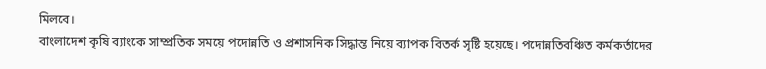মিলবে।
বাংলাদেশ কৃষি ব্যাংকে সাম্প্রতিক সময়ে পদোন্নতি ও প্রশাসনিক সিদ্ধান্ত নিয়ে ব্যাপক বিতর্ক সৃষ্টি হয়েছে। পদোন্নতিবঞ্চিত কর্মকর্তাদের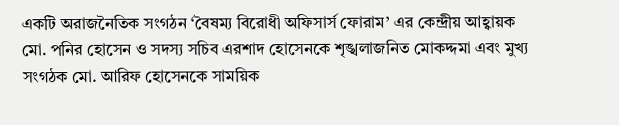একটি অরাজনৈতিক সংগঠন ‘বৈষম্য বিরোধী অফিসার্স ফোরাম’ এর কেন্দ্রীয় আহ্বায়ক মো. পনির হোসেন ও সদস্য সচিব এরশাদ হোসেনকে শৃঙ্খলাজনিত মোকদ্দমা এবং মুখ্য সংগঠক মো. আরিফ হোসেনকে সাময়িক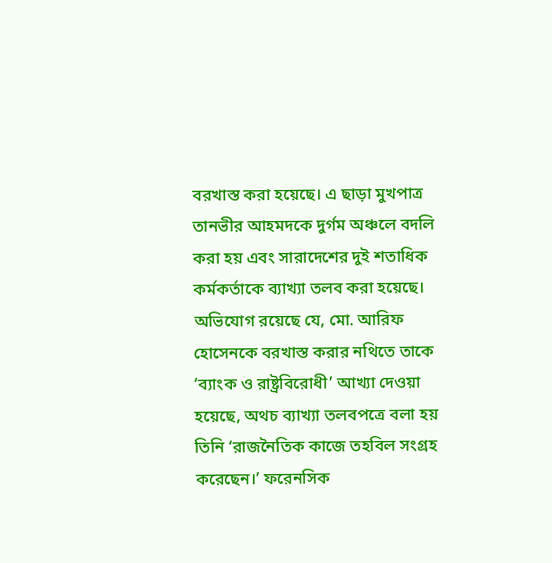বরখাস্ত করা হয়েছে। এ ছাড়া মুখপাত্র তানভীর আহমদকে দুর্গম অঞ্চলে বদলি করা হয় এবং সারাদেশের দুই শতাধিক কর্মকর্তাকে ব্যাখ্যা তলব করা হয়েছে। অভিযোগ রয়েছে যে, মো. আরিফ হোসেনকে বরখাস্ত করার নথিতে তাকে ‘ব্যাংক ও রাষ্ট্রবিরোধী’ আখ্যা দেওয়া হয়েছে, অথচ ব্যাখ্যা তলবপত্রে বলা হয় তিনি ‘রাজনৈতিক কাজে তহবিল সংগ্রহ করেছেন।’ ফরেনসিক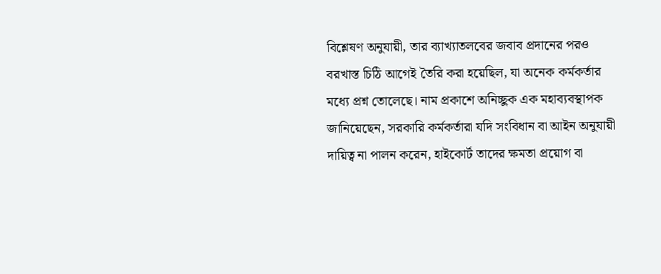বিশ্লেষণ অনুযায়ী, তার ব্যাখ্যাতলবের জবাব প্রদানের পরও বরখাস্ত চিঠি আগেই তৈরি করা হয়েছিল, যা অনেক কর্মকর্তার মধ্যে প্রশ্ন তোলেছে। নাম প্রকাশে অনিচ্ছুক এক মহাব্যবস্থাপক জানিয়েছেন, সরকারি কর্মকর্তারা যদি সংবিধান বা আইন অনুযায়ী দায়িত্ব না পালন করেন, হাইকোর্ট তাদের ক্ষমতা প্রয়োগ বা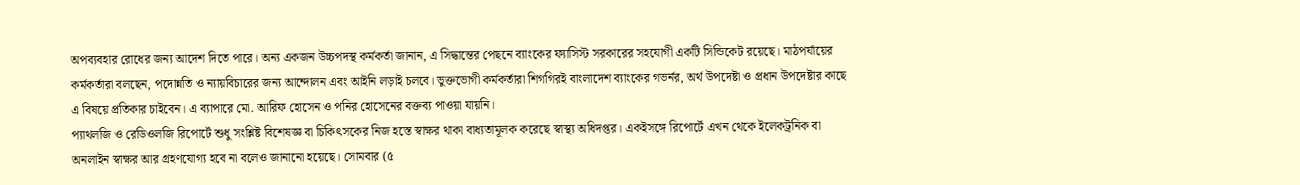অপব্যবহার রোধের জন্য আদেশ দিতে পারে। অন্য একজন উচ্চপদস্থ কর্মকর্তা জানান, এ সিদ্ধান্তের পেছনে ব্যাংকের ফ্যাসিস্ট সরকারের সহযোগী একটি সিন্ডিকেট রয়েছে। মাঠপর্যায়ের কর্মকর্তারা বলছেন, পদোন্নতি ও ন্যায়বিচারের জন্য আন্দোলন এবং আইনি লড়াই চলবে। ভুক্তভোগী কর্মকর্তারা শিগগিরই বাংলাদেশ ব্যাংকের গভর্নর, অর্থ উপদেষ্টা ও প্রধান উপদেষ্টার কাছে এ বিষয়ে প্রতিকার চাইবেন। এ ব্যাপারে মো. আরিফ হোসেন ও পনির হোসেনের বক্তব্য পাওয়া যায়নি।
প্যাথলজি ও রেডিওলজি রিপোর্টে শুধু সংশ্লিষ্ট বিশেষজ্ঞ বা চিকিৎসকের নিজ হস্তে স্বাক্ষর থাকা বাধ্যতামূলক করেছে স্বাস্থ্য অধিদপ্তর। একইসঙ্গে রিপোর্টে এখন থেকে ইলেকট্রনিক বা অনলাইন স্বাক্ষর আর গ্রহণযোগ্য হবে না বলেও জানানো হয়েছে। সোমবার (৫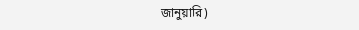জানুয়ারি)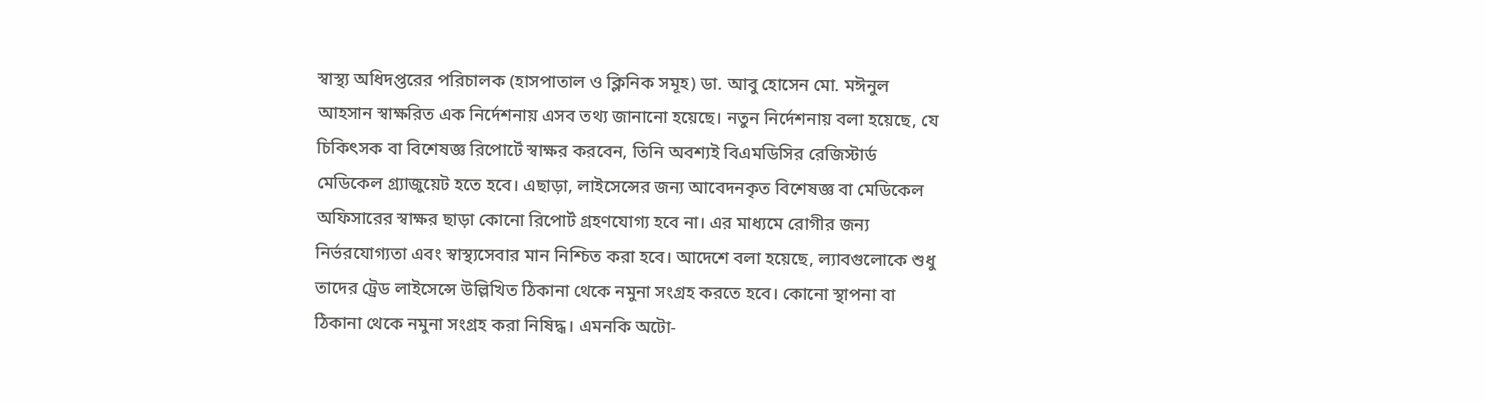স্বাস্থ্য অধিদপ্তরের পরিচালক (হাসপাতাল ও ক্লিনিক সমূহ) ডা. আবু হোসেন মো. মঈনুল আহসান স্বাক্ষরিত এক নির্দেশনায় এসব তথ্য জানানো হয়েছে। নতুন নির্দেশনায় বলা হয়েছে, যে চিকিৎসক বা বিশেষজ্ঞ রিপোর্টে স্বাক্ষর করবেন, তিনি অবশ্যই বিএমডিসির রেজিস্টার্ড মেডিকেল গ্র্যাজুয়েট হতে হবে। এছাড়া, লাইসেন্সের জন্য আবেদনকৃত বিশেষজ্ঞ বা মেডিকেল অফিসারের স্বাক্ষর ছাড়া কোনো রিপোর্ট গ্রহণযোগ্য হবে না। এর মাধ্যমে রোগীর জন্য নির্ভরযোগ্যতা এবং স্বাস্থ্যসেবার মান নিশ্চিত করা হবে। আদেশে বলা হয়েছে, ল্যাবগুলোকে শুধু তাদের ট্রেড লাইসেন্সে উল্লিখিত ঠিকানা থেকে নমুনা সংগ্রহ করতে হবে। কোনো স্থাপনা বা ঠিকানা থেকে নমুনা সংগ্রহ করা নিষিদ্ধ। এমনকি অটো-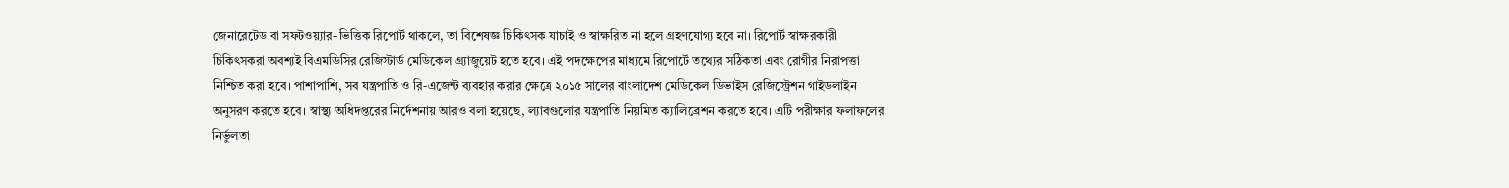জেনারেটেড বা সফটওয়্যার-ভিত্তিক রিপোর্ট থাকলে, তা বিশেষজ্ঞ চিকিৎসক যাচাই ও স্বাক্ষরিত না হলে গ্রহণযোগ্য হবে না। রিপোর্ট স্বাক্ষরকারী চিকিৎসকরা অবশ্যই বিএমডিসির রেজিস্টার্ড মেডিকেল গ্র্যাজুয়েট হতে হবে। এই পদক্ষেপের মাধ্যমে রিপোর্টে তথ্যের সঠিকতা এবং রোগীর নিরাপত্তা নিশ্চিত করা হবে। পাশাপাশি, সব যন্ত্রপাতি ও রি-এজেন্ট ব্যবহার করার ক্ষেত্রে ২০১৫ সালের বাংলাদেশ মেডিকেল ডিভাইস রেজিস্ট্রেশন গাইডলাইন অনুসরণ করতে হবে। স্বাস্থ্য অধিদপ্তরের নির্দেশনায় আরও বলা হয়েছে, ল্যাবগুলোর যন্ত্রপাতি নিয়মিত ক্যালিব্রেশন করতে হবে। এটি পরীক্ষার ফলাফলের নির্ভুলতা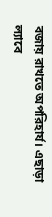বজায় রাখতে অপরিহার্য। এছাড়া ল্যাবে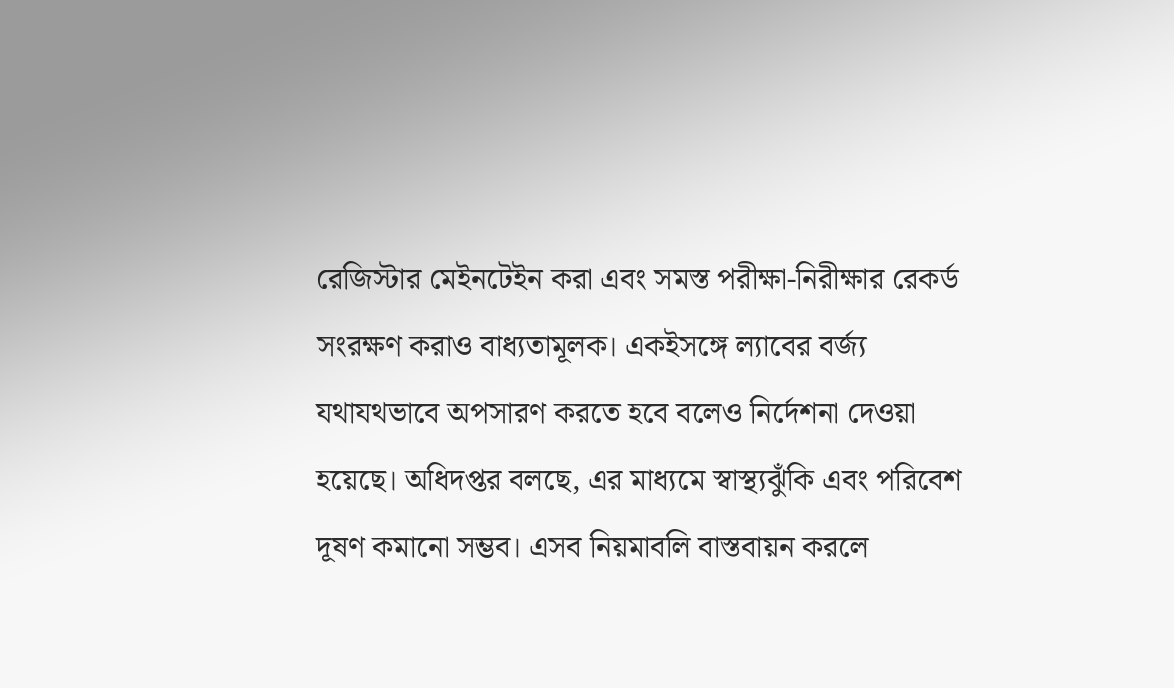রেজিস্টার মেইনটেইন করা এবং সমস্ত পরীক্ষা-নিরীক্ষার রেকর্ড সংরক্ষণ করাও বাধ্যতামূলক। একইসঙ্গে ল্যাবের বর্জ্য যথাযথভাবে অপসারণ করতে হবে বলেও নির্দেশনা দেওয়া হয়েছে। অধিদপ্তর বলছে, এর মাধ্যমে স্বাস্থ্যঝুঁকি এবং পরিবেশ দূষণ কমানো সম্ভব। এসব নিয়মাবলি বাস্তবায়ন করলে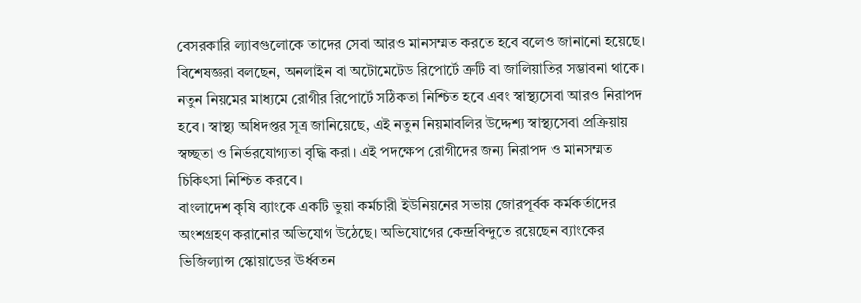বেসরকারি ল্যাবগুলোকে তাদের সেবা আরও মানসম্মত করতে হবে বলেও জানানো হয়েছে। বিশেষজ্ঞরা বলছেন, অনলাইন বা অটোমেটেড রিপোর্টে ত্রুটি বা জালিয়াতির সম্ভাবনা থাকে। নতুন নিয়মের মাধ্যমে রোগীর রিপোর্টে সঠিকতা নিশ্চিত হবে এবং স্বাস্থ্যসেবা আরও নিরাপদ হবে। স্বাস্থ্য অধিদপ্তর সূত্র জানিয়েছে, এই নতুন নিয়মাবলির উদ্দেশ্য স্বাস্থ্যসেবা প্রক্রিয়ায় স্বচ্ছতা ও নির্ভরযোগ্যতা বৃদ্ধি করা। এই পদক্ষেপ রোগীদের জন্য নিরাপদ ও মানসম্মত চিকিৎসা নিশ্চিত করবে।
বাংলাদেশ কৃষি ব্যাংকে একটি ভুয়া কর্মচারী ইউনিয়নের সভায় জোরপূর্বক কর্মকর্তাদের অংশগ্রহণ করানোর অভিযোগ উঠেছে। অভিযোগের কেন্দ্রবিন্দুতে রয়েছেন ব্যাংকের ভিজিল্যান্স স্কোয়াডের ঊর্ধ্বতন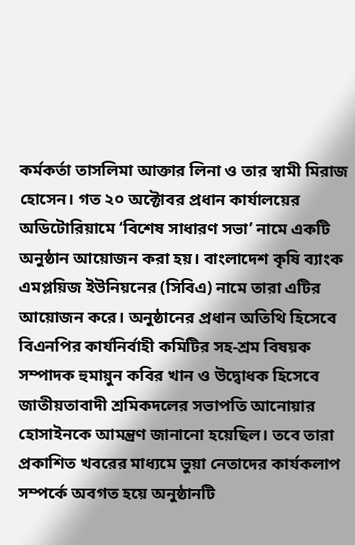কর্মকর্তা তাসলিমা আক্তার লিনা ও তার স্বামী মিরাজ হোসেন। গত ২০ অক্টোবর প্রধান কার্যালয়ের অডিটোরিয়ামে ‘বিশেষ সাধারণ সভা’ নামে একটি অনুষ্ঠান আয়োজন করা হয়। বাংলাদেশ কৃষি ব্যাংক এমপ্লয়িজ ইউনিয়নের (সিবিএ) নামে তারা এটির আয়োজন করে। অনুষ্ঠানের প্রধান অতিথি হিসেবে বিএনপির কার্যনির্বাহী কমিটির সহ-শ্রম বিষয়ক সম্পাদক হুমায়ুন কবির খান ও উদ্বোধক হিসেবে জাতীয়তাবাদী শ্রমিকদলের সভাপতি আনোয়ার হোসাইনকে আমন্ত্রণ জানানো হয়েছিল। তবে তারা প্রকাশিত খবরের মাধ্যমে ভুয়া নেতাদের কার্যকলাপ সম্পর্কে অবগত হয়ে অনুষ্ঠানটি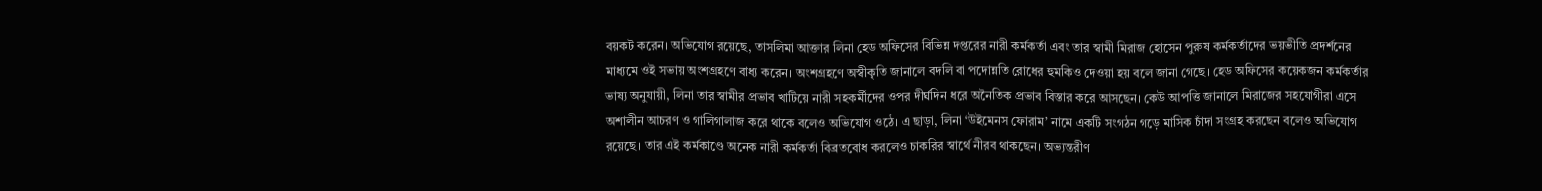বয়কট করেন। অভিযোগ রয়েছে, তাসলিমা আক্তার লিনা হেড অফিসের বিভিন্ন দপ্তরের নারী কর্মকর্তা এবং তার স্বামী মিরাজ হোসেন পুরুষ কর্মকর্তাদের ভয়ভীতি প্রদর্শনের মাধ্যমে ওই সভায় অংশগ্রহণে বাধ্য করেন। অংশগ্রহণে অস্বীকৃতি জানালে বদলি বা পদোন্নতি রোধের হুমকিও দেওয়া হয় বলে জানা গেছে। হেড অফিসের কয়েকজন কর্মকর্তার ভাষ্য অনুযায়ী, লিনা তার স্বামীর প্রভাব খাটিয়ে নারী সহকর্মীদের ওপর দীর্ঘদিন ধরে অনৈতিক প্রভাব বিস্তার করে আসছেন। কেউ আপত্তি জানালে মিরাজের সহযোগীরা এসে অশালীন আচরণ ও গালিগালাজ করে থাকে বলেও অভিযোগ ওঠে। এ ছাড়া, লিনা ‘উইমেনস ফোরাম’ নামে একটি সংগঠন গড়ে মাসিক চাঁদা সংগ্রহ করছেন বলেও অভিযোগ রয়েছে। তার এই কর্মকাণ্ডে অনেক নারী কর্মকর্তা বিব্রতবোধ করলেও চাকরির স্বার্থে নীরব থাকছেন। অভ্যন্তরীণ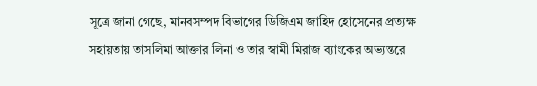সূত্রে জানা গেছে, মানবসম্পদ বিভাগের ডিজিএম জাহিদ হোসেনের প্রত্যক্ষ সহায়তায় তাসলিমা আক্তার লিনা ও তার স্বামী মিরাজ ব্যাংকের অভ্যন্তরে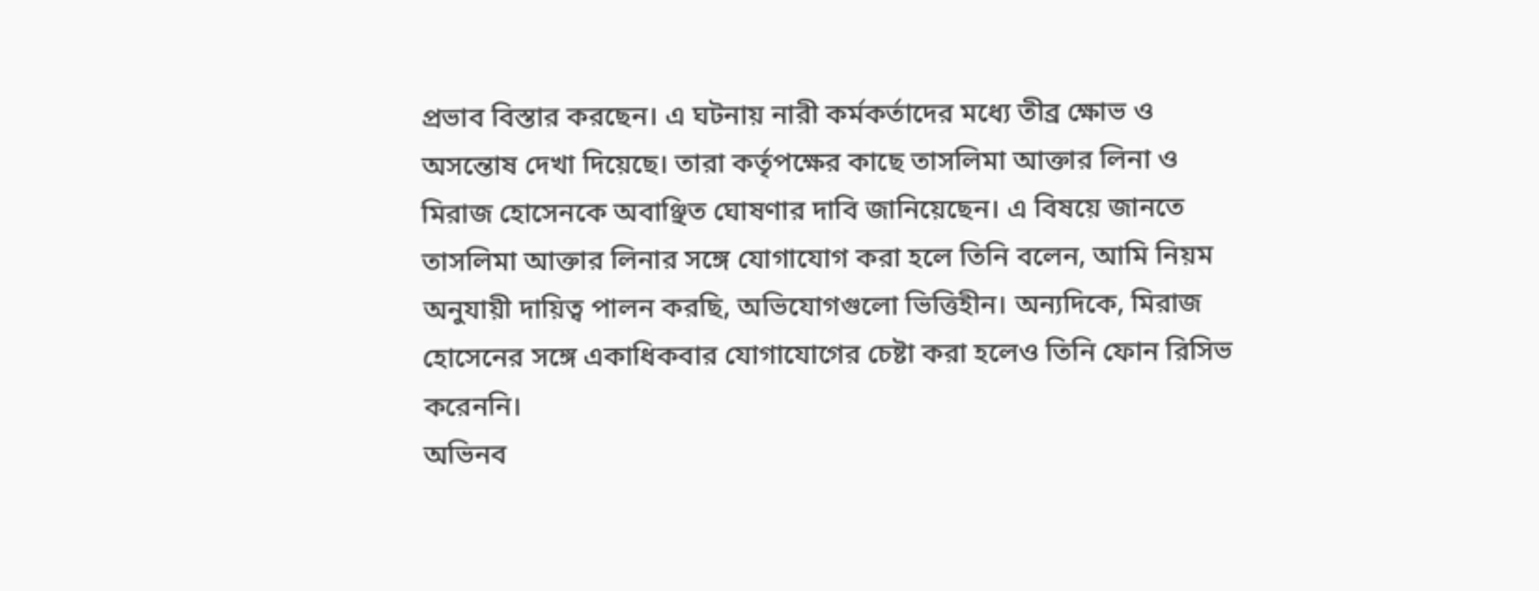প্রভাব বিস্তার করছেন। এ ঘটনায় নারী কর্মকর্তাদের মধ্যে তীব্র ক্ষোভ ও অসন্তোষ দেখা দিয়েছে। তারা কর্তৃপক্ষের কাছে তাসলিমা আক্তার লিনা ও মিরাজ হোসেনকে অবাঞ্ছিত ঘোষণার দাবি জানিয়েছেন। এ বিষয়ে জানতে তাসলিমা আক্তার লিনার সঙ্গে যোগাযোগ করা হলে তিনি বলেন, আমি নিয়ম অনুযায়ী দায়িত্ব পালন করছি, অভিযোগগুলো ভিত্তিহীন। অন্যদিকে, মিরাজ হোসেনের সঙ্গে একাধিকবার যোগাযোগের চেষ্টা করা হলেও তিনি ফোন রিসিভ করেননি।
অভিনব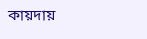কায়দায়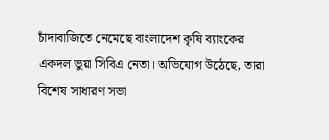চাঁদাবাজিতে নেমেছে বাংলাদেশ কৃষি ব্যাংকের একদল ভুয়া সিবিএ নেতা। অভিযোগ উঠেছে, তারা বিশেষ সাধারণ সভা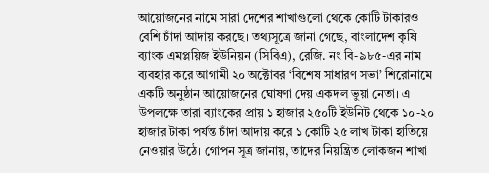আয়োজনের নামে সারা দেশের শাখাগুলো থেকে কোটি টাকারও বেশি চাঁদা আদায় করছে। তথ্যসূত্রে জানা গেছে, বাংলাদেশ কৃষি ব্যাংক এমপ্লয়িজ ইউনিয়ন (সিবিএ), রেজি. নং বি-৯৮৫-এর নাম ব্যবহার করে আগামী ২০ অক্টোবর ‘বিশেষ সাধারণ সভা’ শিরোনামে একটি অনুষ্ঠান আয়োজনের ঘোষণা দেয় একদল ভুয়া নেতা। এ উপলক্ষে তারা ব্যাংকের প্রায় ১ হাজার ২৫০টি ইউনিট থেকে ১০-২০ হাজার টাকা পর্যন্ত চাঁদা আদায় করে ১ কোটি ২৫ লাখ টাকা হাতিয়ে নেওয়ার উঠে। গোপন সূত্র জানায়, তাদের নিয়ন্ত্রিত লোকজন শাখা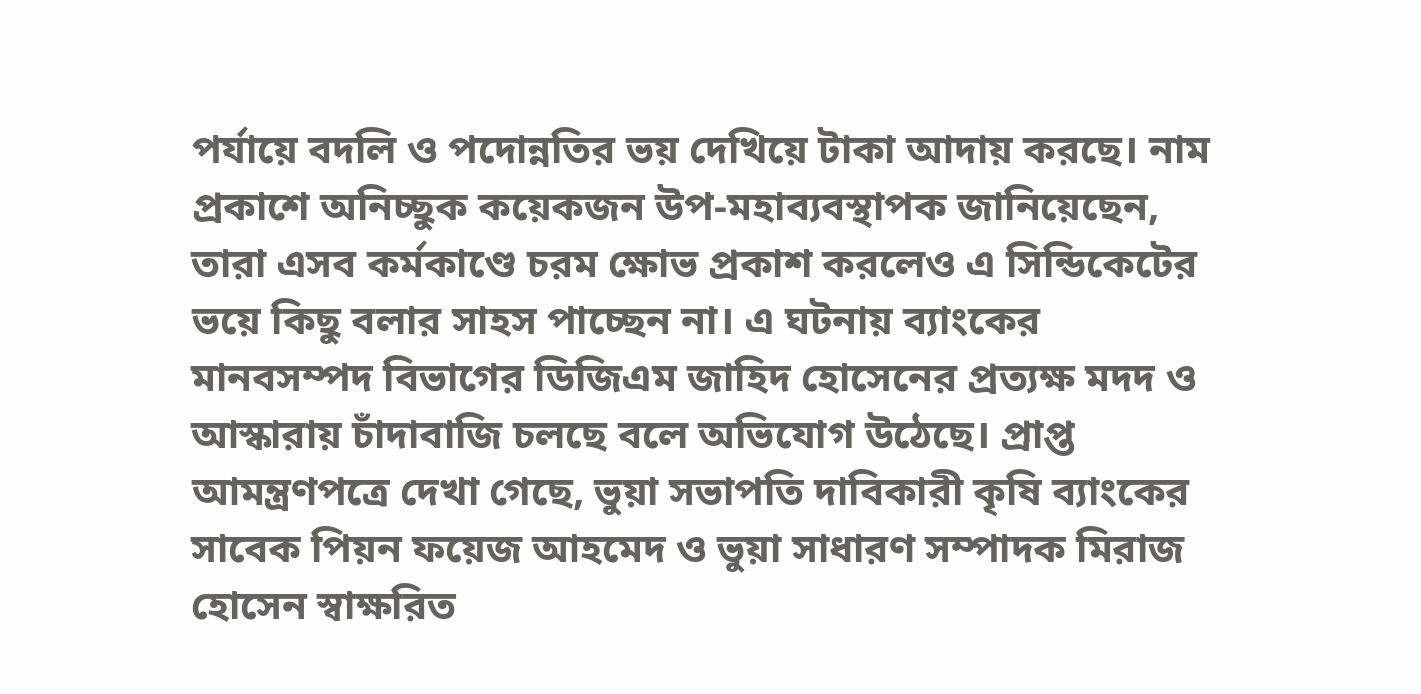পর্যায়ে বদলি ও পদোন্নতির ভয় দেখিয়ে টাকা আদায় করছে। নাম প্রকাশে অনিচ্ছুক কয়েকজন উপ-মহাব্যবস্থাপক জানিয়েছেন, তারা এসব কর্মকাণ্ডে চরম ক্ষোভ প্রকাশ করলেও এ সিন্ডিকেটের ভয়ে কিছু বলার সাহস পাচ্ছেন না। এ ঘটনায় ব্যাংকের মানবসম্পদ বিভাগের ডিজিএম জাহিদ হোসেনের প্রত্যক্ষ মদদ ও আস্কারায় চাঁদাবাজি চলছে বলে অভিযোগ উঠেছে। প্রাপ্ত আমন্ত্রণপত্রে দেখা গেছে, ভুয়া সভাপতি দাবিকারী কৃষি ব্যাংকের সাবেক পিয়ন ফয়েজ আহমেদ ও ভুয়া সাধারণ সম্পাদক মিরাজ হোসেন স্বাক্ষরিত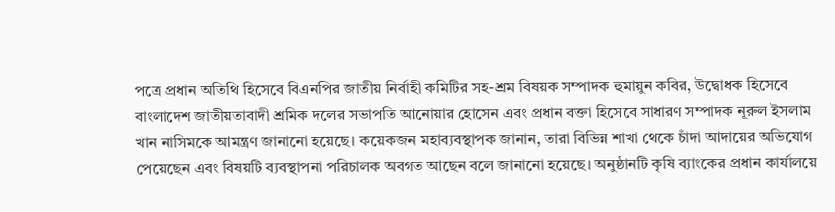পত্রে প্রধান অতিথি হিসেবে বিএনপির জাতীয় নির্বাহী কমিটির সহ-শ্রম বিষয়ক সম্পাদক হুমায়ুন কবির, উদ্বোধক হিসেবে বাংলাদেশ জাতীয়তাবাদী শ্রমিক দলের সভাপতি আনোয়ার হোসেন এবং প্রধান বক্তা হিসেবে সাধারণ সম্পাদক নূরুল ইসলাম খান নাসিমকে আমন্ত্রণ জানানো হয়েছে। কয়েকজন মহাব্যবস্থাপক জানান, তারা বিভিন্ন শাখা থেকে চাঁদা আদায়ের অভিযোগ পেয়েছেন এবং বিষয়টি ব্যবস্থাপনা পরিচালক অবগত আছেন বলে জানানো হয়েছে। অনুষ্ঠানটি কৃষি ব্যাংকের প্রধান কার্যালয়ে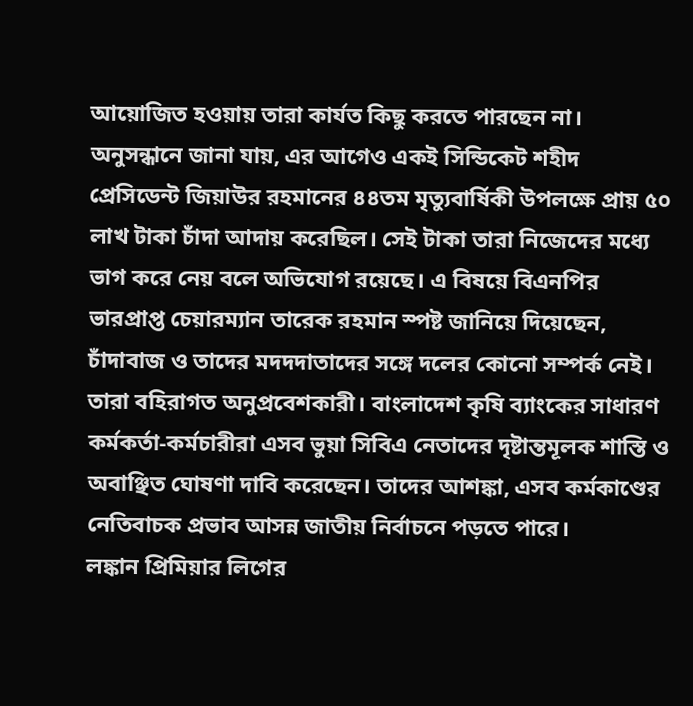আয়োজিত হওয়ায় তারা কার্যত কিছু করতে পারছেন না। অনুসন্ধানে জানা যায়, এর আগেও একই সিন্ডিকেট শহীদ প্রেসিডেন্ট জিয়াউর রহমানের ৪৪তম মৃত্যুবার্ষিকী উপলক্ষে প্রায় ৫০ লাখ টাকা চাঁদা আদায় করেছিল। সেই টাকা তারা নিজেদের মধ্যে ভাগ করে নেয় বলে অভিযোগ রয়েছে। এ বিষয়ে বিএনপির ভারপ্রাপ্ত চেয়ারম্যান তারেক রহমান স্পষ্ট জানিয়ে দিয়েছেন, চাঁদাবাজ ও তাদের মদদদাতাদের সঙ্গে দলের কোনো সম্পর্ক নেই। তারা বহিরাগত অনুপ্রবেশকারী। বাংলাদেশ কৃষি ব্যাংকের সাধারণ কর্মকর্তা-কর্মচারীরা এসব ভুয়া সিবিএ নেতাদের দৃষ্টান্তমূলক শাস্তি ও অবাঞ্ছিত ঘোষণা দাবি করেছেন। তাদের আশঙ্কা, এসব কর্মকাণ্ডের নেতিবাচক প্রভাব আসন্ন জাতীয় নির্বাচনে পড়তে পারে।
লঙ্কান প্রিমিয়ার লিগের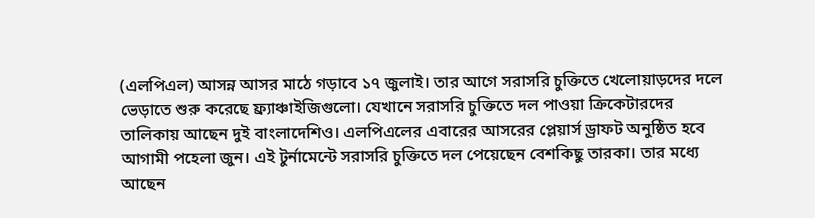(এলপিএল) আসন্ন আসর মাঠে গড়াবে ১৭ জুলাই। তার আগে সরাসরি চুক্তিতে খেলোয়াড়দের দলে ভেড়াতে শুরু করেছে ফ্র্যাঞ্চাইজিগুলো। যেখানে সরাসরি চুক্তিতে দল পাওয়া ক্রিকেটারদের তালিকায় আছেন দুই বাংলাদেশিও। এলপিএলের এবারের আসরের প্লেয়ার্স ড্রাফট অনুষ্ঠিত হবে আগামী পহেলা জুন। এই টুর্নামেন্টে সরাসরি চুক্তিতে দল পেয়েছেন বেশকিছু তারকা। তার মধ্যে আছেন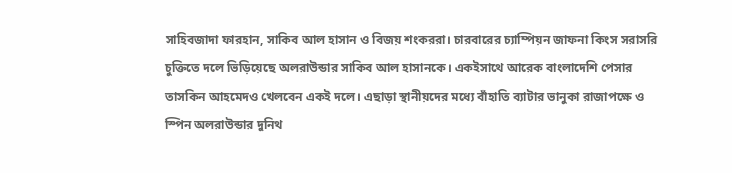সাহিবজাদা ফারহান, সাকিব আল হাসান ও বিজয় শংকররা। চারবারের চ্যাম্পিয়ন জাফনা কিংস সরাসরি চুক্তিতে দলে ভিড়িয়েছে অলরাউন্ডার সাকিব আল হাসানকে। একইসাথে আরেক বাংলাদেশি পেসার তাসকিন আহমেদও খেলবেন একই দলে। এছাড়া স্থানীয়দের মধ্যে বাঁহাতি ব্যাটার ভানুকা রাজাপক্ষে ও স্পিন অলরাউন্ডার দুনিথ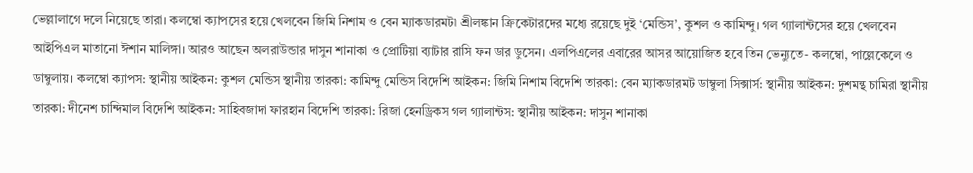ভেল্লালাগে দলে নিয়েছে তারা। কলম্বো ক্যাপসের হয়ে খেলবেন জিমি নিশাম ও বেন ম্যাকডারমট৷ শ্রীলঙ্কান ক্রিকেটারদের মধ্যে রয়েছে দুই ‘মেন্ডিস’, কুশল ও কামিন্দু। গল গ্যালান্টসের হয়ে খেলবেন আইপিএল মাতানো ঈশান মালিঙ্গা। আরও আছেন অলরাউন্ডার দাসুন শানাকা ও প্রোটিয়া ব্যাটার রাসি ফন ডার ডুসেন। এলপিএলের এবারের আসর আয়োজিত হবে তিন ভেন্যুতে- কলম্বো, পাল্লেকেলে ও ডাম্বুলায়। কলম্বো ক্যাপস: স্থানীয় আইকন: কুশল মেন্ডিস স্থানীয় তারকা: কামিন্দু মেন্ডিস বিদেশি আইকন: জিমি নিশাম বিদেশি তারকা: বেন ম্যাকডারমট ডাম্বুলা সিক্সার্স: স্থানীয় আইকন: দুশমন্থ চামিরা স্থানীয় তারকা: দীনেশ চান্দিমাল বিদেশি আইকন: সাহিবজাদা ফারহান বিদেশি তারকা: রিজা হেনড্রিকস গল গ্যালান্টস: স্থানীয় আইকন: দাসুন শানাকা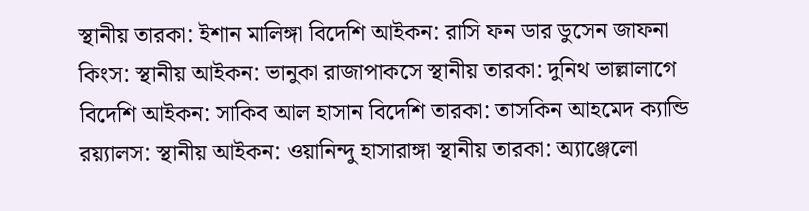স্থানীয় তারকা: ইশান মালিঙ্গা বিদেশি আইকন: রাসি ফন ডার ডুসেন জাফনা কিংস: স্থানীয় আইকন: ভানুকা রাজাপাকসে স্থানীয় তারকা: দুনিথ ভাল্লালাগে বিদেশি আইকন: সাকিব আল হাসান বিদেশি তারকা: তাসকিন আহমেদ ক্যান্ডি রয়্যালস: স্থানীয় আইকন: ওয়ানিন্দু হাসারাঙ্গা স্থানীয় তারকা: অ্যাঞ্জেলো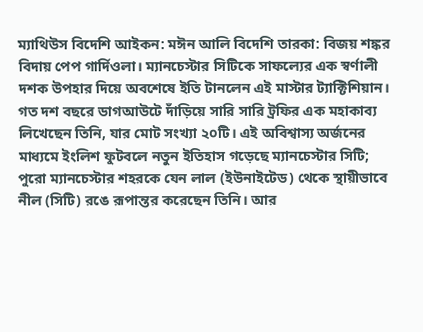ম্যাথিউস বিদেশি আইকন: মঈন আলি বিদেশি তারকা: বিজয় শঙ্কর
বিদায় পেপ গার্দিওলা। ম্যানচেস্টার সিটিকে সাফল্যের এক স্বর্ণালী দশক উপহার দিয়ে অবশেষে ইতি টানলেন এই মাস্টার ট্যাক্টিশিয়ান। গত দশ বছরে ডাগআউটে দাঁড়িয়ে সারি সারি ট্রফির এক মহাকাব্য লিখেছেন তিনি, যার মোট সংখ্যা ২০টি। এই অবিশ্বাস্য অর্জনের মাধ্যমে ইংলিশ ফুটবলে নতুন ইতিহাস গড়েছে ম্যানচেস্টার সিটি; পুরো ম্যানচেস্টার শহরকে যেন লাল (ইউনাইটেড) থেকে স্থায়ীভাবে নীল (সিটি) রঙে রূপান্তর করেছেন তিনি। আর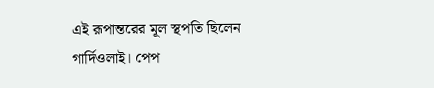এই রূপান্তরের মূল স্থপতি ছিলেন গার্দিওলাই। পেপ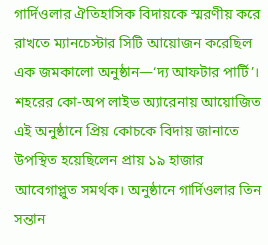গার্দিওলার ঐতিহাসিক বিদায়কে স্মরণীয় করে রাখতে ম্যানচেস্টার সিটি আয়োজন করেছিল এক জমকালো অনুষ্ঠান—‘দ্য আফটার পার্টি’। শহরের কো-অপ লাইভ অ্যারেনায় আয়োজিত এই অনুষ্ঠানে প্রিয় কোচকে বিদায় জানাতে উপস্থিত হয়েছিলেন প্রায় ১৯ হাজার আবেগাপ্লুত সমর্থক। অনুষ্ঠানে গার্দিওলার তিন সন্তান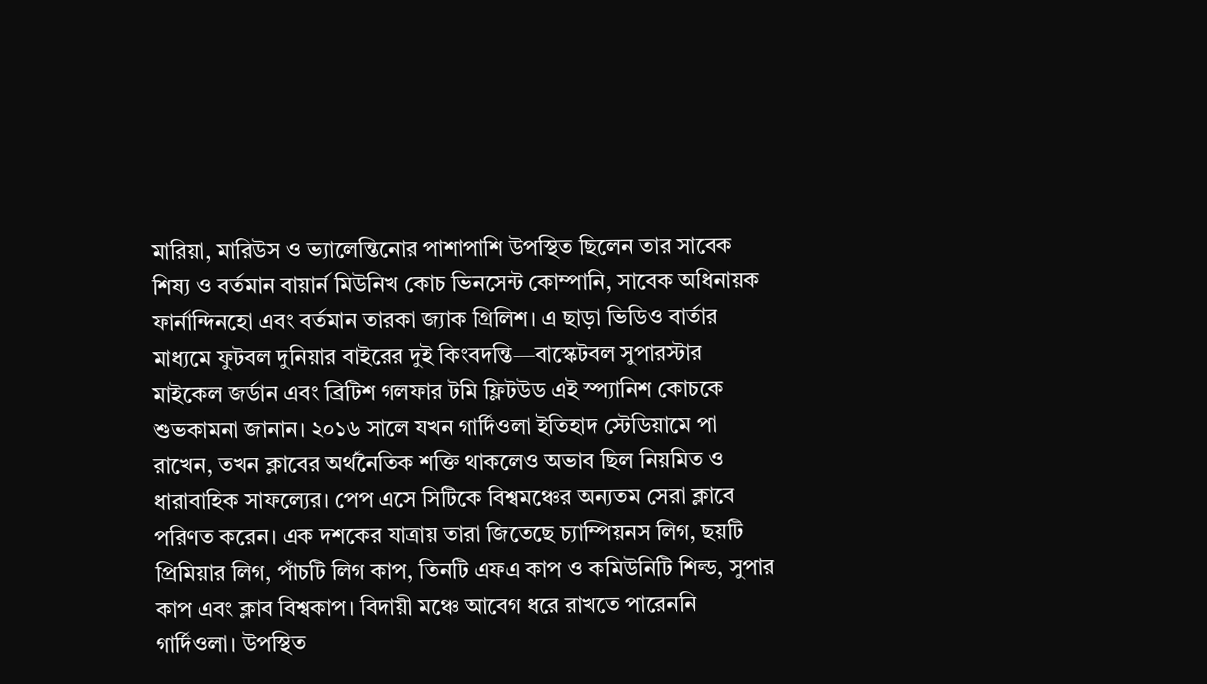মারিয়া, মারিউস ও ভ্যালেন্তিনোর পাশাপাশি উপস্থিত ছিলেন তার সাবেক শিষ্য ও বর্তমান বায়ার্ন মিউনিখ কোচ ভিনসেন্ট কোম্পানি, সাবেক অধিনায়ক ফার্নান্দিনহো এবং বর্তমান তারকা জ্যাক গ্রিলিশ। এ ছাড়া ভিডিও বার্তার মাধ্যমে ফুটবল দুনিয়ার বাইরের দুই কিংবদন্তি—বাস্কেটবল সুপারস্টার মাইকেল জর্ডান এবং ব্রিটিশ গলফার টমি ফ্লিটউড এই স্প্যানিশ কোচকে শুভকামনা জানান। ২০১৬ সালে যখন গার্দিওলা ইতিহাদ স্টেডিয়ামে পা রাখেন, তখন ক্লাবের অর্থনৈতিক শক্তি থাকলেও অভাব ছিল নিয়মিত ও ধারাবাহিক সাফল্যের। পেপ এসে সিটিকে বিশ্বমঞ্চের অন্যতম সেরা ক্লাবে পরিণত করেন। এক দশকের যাত্রায় তারা জিতেছে চ্যাম্পিয়নস লিগ, ছয়টি প্রিমিয়ার লিগ, পাঁচটি লিগ কাপ, তিনটি এফএ কাপ ও কমিউনিটি শিল্ড, সুপার কাপ এবং ক্লাব বিশ্বকাপ। বিদায়ী মঞ্চে আবেগ ধরে রাখতে পারেননি গার্দিওলা। উপস্থিত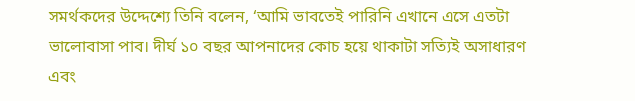সমর্থকদের উদ্দেশ্যে তিনি বলেন, ‘আমি ভাবতেই পারিনি এখানে এসে এতটা ভালোবাসা পাব। দীর্ঘ ১০ বছর আপনাদের কোচ হয়ে থাকাটা সত্যিই অসাধারণ এবং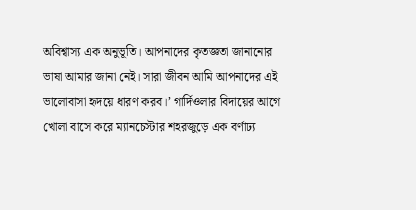অবিশ্বাস্য এক অনুভূতি। আপনাদের কৃতজ্ঞতা জানানোর ভাষা আমার জানা নেই। সারা জীবন আমি আপনাদের এই ভালোবাসা হৃদয়ে ধারণ করব।’ গার্দিওলার বিদায়ের আগে খোলা বাসে করে ম্যানচেস্টার শহরজুড়ে এক বর্ণাঢ্য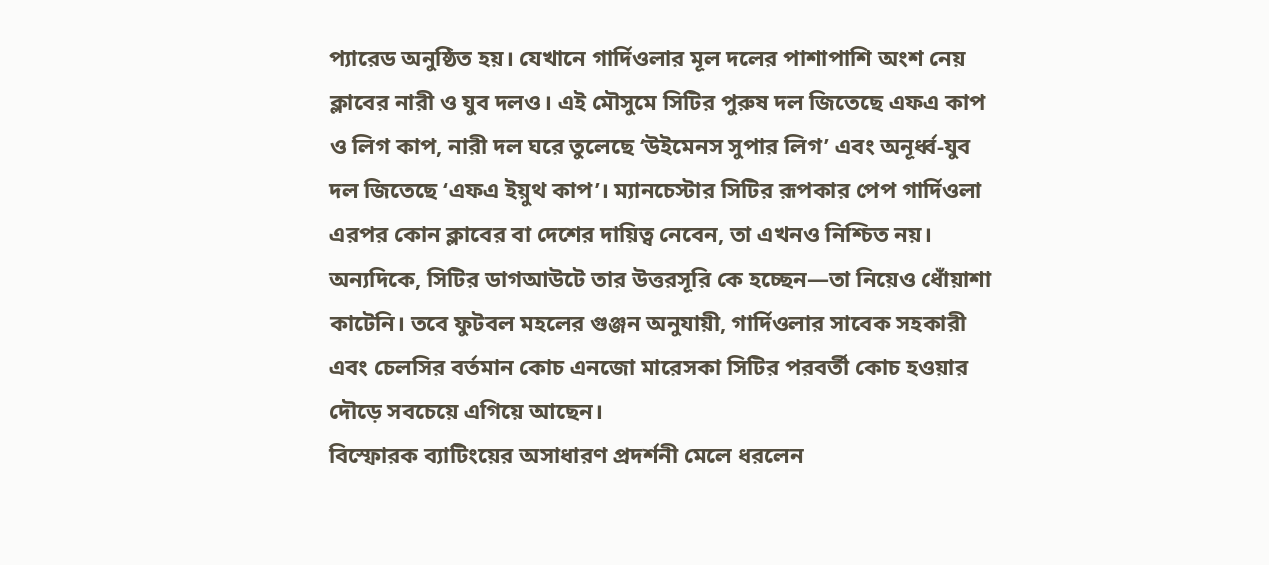প্যারেড অনুষ্ঠিত হয়। যেখানে গার্দিওলার মূল দলের পাশাপাশি অংশ নেয় ক্লাবের নারী ও যুব দলও। এই মৌসুমে সিটির পুরুষ দল জিতেছে এফএ কাপ ও লিগ কাপ, নারী দল ঘরে তুলেছে ‘উইমেনস সুপার লিগ’ এবং অনূর্ধ্ব-যুব দল জিতেছে ‘এফএ ইয়ুথ কাপ’। ম্যানচেস্টার সিটির রূপকার পেপ গার্দিওলা এরপর কোন ক্লাবের বা দেশের দায়িত্ব নেবেন, তা এখনও নিশ্চিত নয়। অন্যদিকে, সিটির ডাগআউটে তার উত্তরসূরি কে হচ্ছেন—তা নিয়েও ধোঁয়াশা কাটেনি। তবে ফুটবল মহলের গুঞ্জন অনুযায়ী, গার্দিওলার সাবেক সহকারী এবং চেলসির বর্তমান কোচ এনজো মারেসকা সিটির পরবর্তী কোচ হওয়ার দৌড়ে সবচেয়ে এগিয়ে আছেন।
বিস্ফোরক ব্যাটিংয়ের অসাধারণ প্রদর্শনী মেলে ধরলেন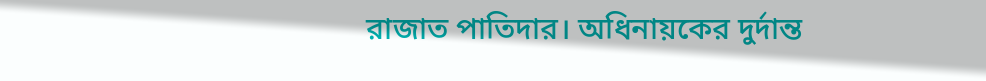রাজাত পাতিদার। অধিনায়কের দুর্দান্ত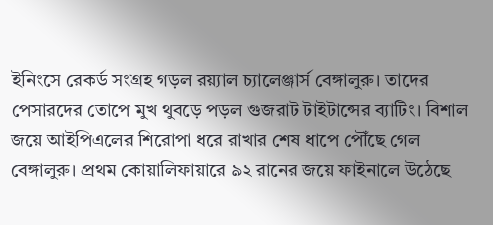ইনিংসে রেকর্ড সংগ্রহ গড়ল রয়্যাল চ্যালেঞ্জার্স বেঙ্গালুরু। তাদের পেসারদের তোপে মুখ থুবড়ে পড়ল গুজরাট টাইটান্সের ব্যাটিং। বিশাল জয়ে আইপিএলের শিরোপা ধরে রাখার শেষ ধাপে পৌঁছে গেল বেঙ্গালুরু। প্রথম কোয়ালিফায়ারে ৯২ রানের জয়ে ফাইনালে উঠেছে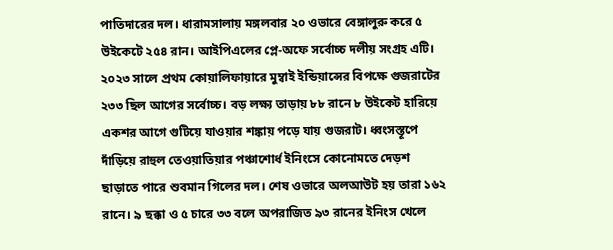পাতিদারের দল। ধারামসালায় মঙ্গলবার ২০ ওভারে বেঙ্গালুরু করে ৫ উইকেটে ২৫৪ রান। আইপিএলের প্লে-অফে সর্বোচ্চ দলীয় সংগ্রহ এটি। ২০২৩ সালে প্রথম কোয়ালিফায়ারে মুম্বাই ইন্ডিয়ান্সের বিপক্ষে গুজরাটের ২৩৩ ছিল আগের সর্বোচ্চ। বড় লক্ষ্য তাড়ায় ৮৮ রানে ৮ উইকেট হারিয়ে একশর আগে গুটিয়ে যাওয়ার শঙ্কায় পড়ে যায় গুজরাট। ধ্বংসস্তূপে দাঁড়িয়ে রাহুল তেওয়াতিয়ার পঞ্চাশোর্ধ ইনিংসে কোনোমতে দেড়শ ছাড়াতে পারে শুবমান গিলের দল। শেষ ওভারে অলআউট হয় তারা ১৬২ রানে। ৯ ছক্কা ও ৫ চারে ৩৩ বলে অপরাজিত ৯৩ রানের ইনিংস খেলে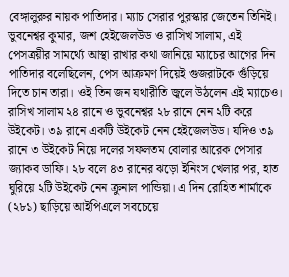বেঙ্গালুরুর নায়ক পাতিদার। ম্যাচ সেরার পুরস্কার জেতেন তিনিই। ভুবনেশ্বর কুমার, জশ হেইজেলউড ও রাসিখ সালাম, এই পেসত্রয়ীর সামর্থ্যে আস্থা রাখার কথা জানিয়ে ম্যাচের আগের দিন পাতিদার বলেছিলেন, পেস আক্রমণ দিয়েই গুজরাটকে গুঁড়িয়ে দিতে চান তারা। ওই তিন জন যথারীতি জ্বলে উঠলেন এই ম্যাচেও। রাসিখ সালাম ২৪ রানে ও ভুবনেশ্বর ২৮ রানে নেন ২টি করে উইকেট। ৩৯ রানে একটি উইকেট নেন হেইজেলউড। যদিও ৩৯ রানে ৩ উইকেট নিয়ে দলের সফলতম বোলার আরেক পেসার জ্যাকব ডাফি। ২৮ বলে ৪৩ রানের ঝড়ো ইনিংস খেলার পর, হাত ঘুরিয়ে ২টি উইকেট নেন ক্রুনাল পান্ডিয়া। এ দিন রোহিত শার্মাকে (২৮১) ছাড়িয়ে আইপিএলে সবচেয়ে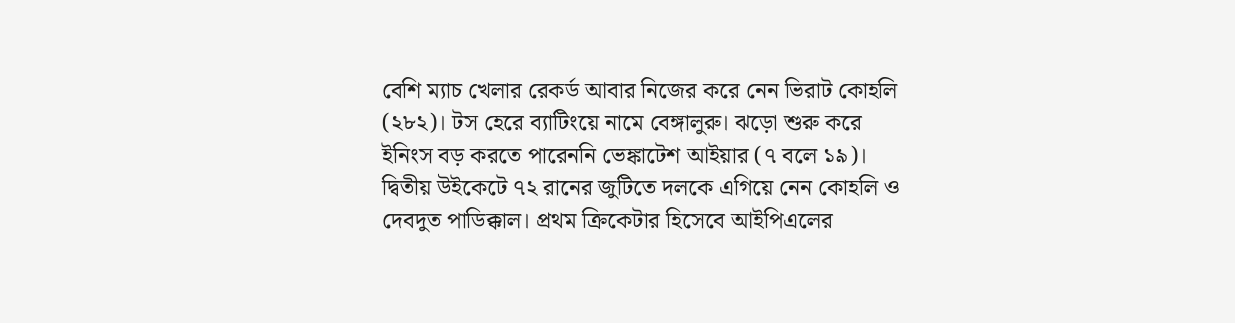বেশি ম্যাচ খেলার রেকর্ড আবার নিজের করে নেন ভিরাট কোহলি (২৮২)। টস হেরে ব্যাটিংয়ে নামে বেঙ্গালুরু। ঝড়ো শুরু করে ইনিংস বড় করতে পারেননি ভেঙ্কাটেশ আইয়ার (৭ বলে ১৯)। দ্বিতীয় উইকেটে ৭২ রানের জুটিতে দলকে এগিয়ে নেন কোহলি ও দেবদুত পাডিক্কাল। প্রথম ক্রিকেটার হিসেবে আইপিএলের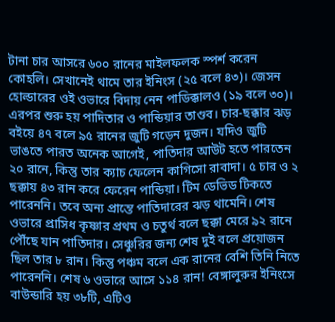টানা চার আসরে ৬০০ রানের মাইলফলক স্পর্শ করেন কোহলি। সেখানেই থামে তার ইনিংস (২৫ বলে ৪৩)। জেসন হোল্ডারের ওই ওভারে বিদায় নেন পাডিক্কালও (১৯ বলে ৩০)। এরপর শুরু হয় পাদিতার ও পান্ডিয়ার তাণ্ডব। চার-ছক্কার ঝড় বইয়ে ৪৭ বলে ৯৫ রানের জুটি গড়েন দুজন। যদিও জুটি ভাঙতে পারত অনেক আগেই, পাতিদার আউট হতে পারতেন ২০ রানে, কিন্তু তার ক্যাচ ফেলেন কাগিসো রাবাদা। ৫ চার ও ২ ছক্কায় ৪৩ রান করে ফেরেন পান্ডিয়া। টিম ডেভিড টিকতে পারেননি। তবে অন্য প্রান্তে পাতিদারের ঝড় থামেনি। শেষ ওভারে প্রাসিধ কৃষ্ণার প্রথম ও চতুর্থ বলে ছক্কা মেরে ৯২ রানে পৌঁছে যান পাতিদার। সেঞ্চুরির জন্য শেষ দুই বলে প্রয়োজন ছিল তার ৮ রান। কিন্তু পঞ্চম বলে এক রানের বেশি তিনি নিতে পারেননি। শেষ ৬ ওভারে আসে ১১৪ রান! বেঙ্গালুরুর ইনিংসে বাউন্ডারি হয় ৩৮টি, এটিও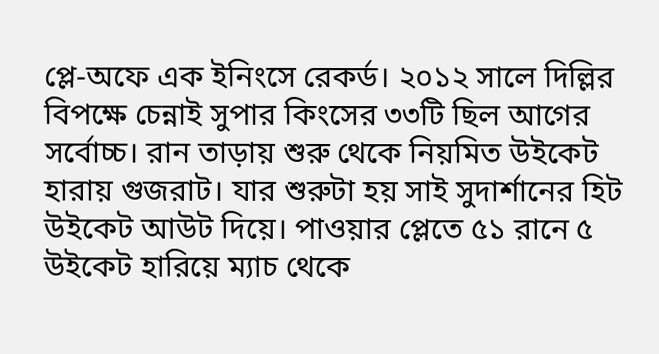প্লে-অফে এক ইনিংসে রেকর্ড। ২০১২ সালে দিল্লির বিপক্ষে চেন্নাই সুপার কিংসের ৩৩টি ছিল আগের সর্বোচ্চ। রান তাড়ায় শুরু থেকে নিয়মিত উইকেট হারায় গুজরাট। যার শুরুটা হয় সাই সুদার্শানের হিট উইকেট আউট দিয়ে। পাওয়ার প্লেতে ৫১ রানে ৫ উইকেট হারিয়ে ম্যাচ থেকে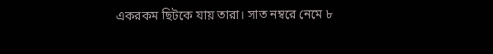একরকম ছিটকে যায় তারা। সাত নম্বরে নেমে ৮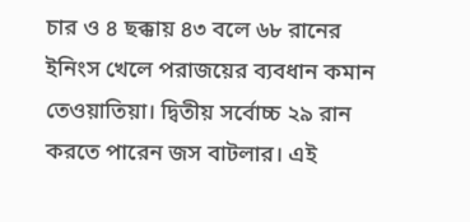চার ও ৪ ছক্কায় ৪৩ বলে ৬৮ রানের ইনিংস খেলে পরাজয়ের ব্যবধান কমান তেওয়াতিয়া। দ্বিতীয় সর্বোচ্চ ২৯ রান করতে পারেন জস বাটলার। এই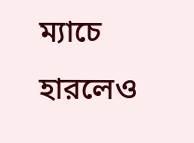ম্যাচে হারলেও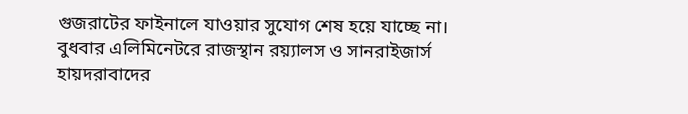গুজরাটের ফাইনালে যাওয়ার সুযোগ শেষ হয়ে যাচ্ছে না। বুধবার এলিমিনেটরে রাজস্থান রয়্যালস ও সানরাইজার্স হায়দরাবাদের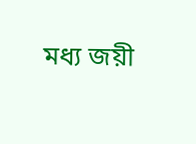মধ্য জয়ী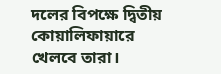দলের বিপক্ষে দ্বিতীয় কোয়ালিফায়ারে খেলবে তারা।